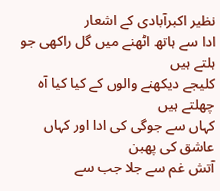نظیر اکبرآبادی کے اشعار
ادا سے ہاتھ اٹھنے میں گل راکھی جو ہلتے ہیں
کلیجے دیکھنے والوں کے کیا کیا آہ چھلتے ہیں
کہاں سے جوگی کی ادا اور کہاں عاشق کی پھبن
آتش غم سے جلا جب سے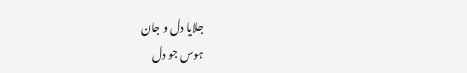جلایا دل و جان
ہوس جو دل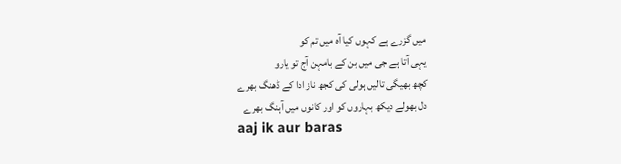میں گزرے ہے کہوں کیا آہ میں تم کو
یہی آتا ہے جی میں بن کے بامہن آج تو یارو
کچھ بھیگی تالیں ہولی کی کجھ ناز ادا کے ڈھنگ بھرے
دل بھولے دیکھ بہاروں کو اور کانوں میں آہنگ بھرے
aaj ik aur baras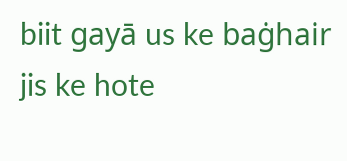biit gayā us ke baġhair
jis ke hote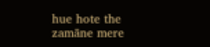hue hote the zamāne mere